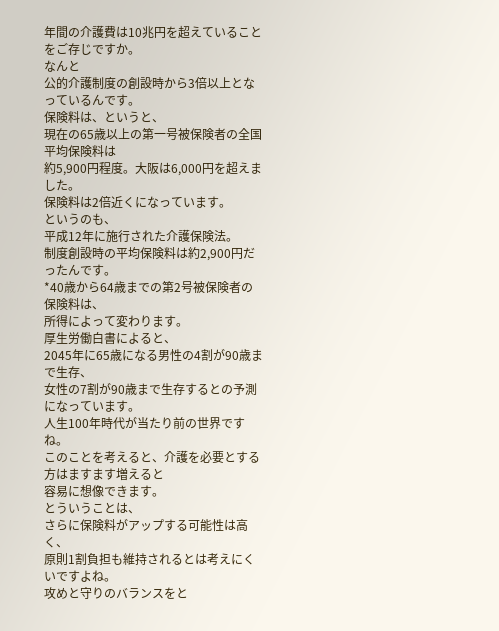年間の介護費は10兆円を超えていることをご存じですか。
なんと
公的介護制度の創設時から3倍以上となっているんです。
保険料は、というと、
現在の65歳以上の第一号被保険者の全国平均保険料は
約5,900円程度。大阪は6,000円を超えました。
保険料は2倍近くになっています。
というのも、
平成12年に施行された介護保険法。
制度創設時の平均保険料は約2,900円だったんです。
*40歳から64歳までの第2号被保険者の保険料は、
所得によって変わります。
厚生労働白書によると、
2045年に65歳になる男性の4割が90歳まで生存、
女性の7割が90歳まで生存するとの予測になっています。
人生100年時代が当たり前の世界ですね。
このことを考えると、介護を必要とする方はますます増えると
容易に想像できます。
とういうことは、
さらに保険料がアップする可能性は高く、
原則1割負担も維持されるとは考えにくいですよね。
攻めと守りのバランスをと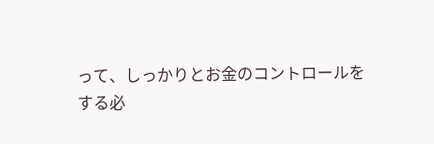って、しっかりとお金のコントロールを
する必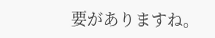要がありますね。